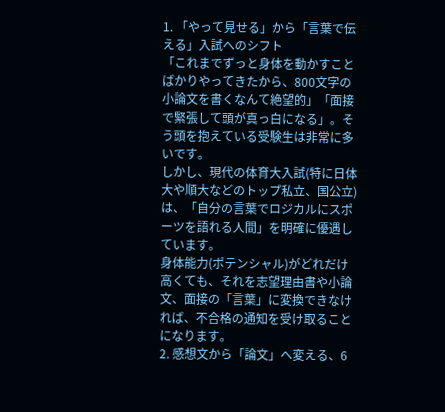1. 「やって見せる」から「言葉で伝える」入試へのシフト
「これまでずっと身体を動かすことばかりやってきたから、800文字の小論文を書くなんて絶望的」「面接で緊張して頭が真っ白になる」。そう頭を抱えている受験生は非常に多いです。
しかし、現代の体育大入試(特に日体大や順大などのトップ私立、国公立)は、「自分の言葉でロジカルにスポーツを語れる人間」を明確に優遇しています。
身体能力(ポテンシャル)がどれだけ高くても、それを志望理由書や小論文、面接の「言葉」に変換できなければ、不合格の通知を受け取ることになります。
2. 感想文から「論文」へ変える、6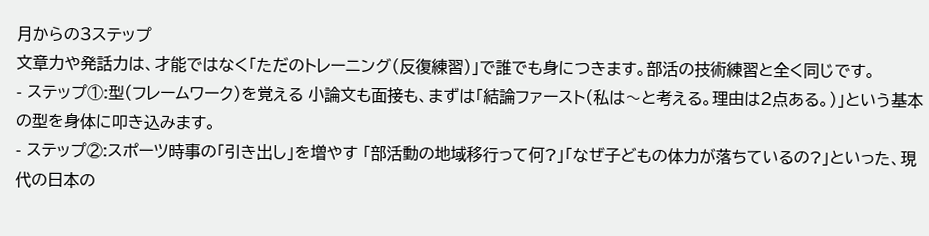月からの3ステップ
文章力や発話力は、才能ではなく「ただのトレーニング(反復練習)」で誰でも身につきます。部活の技術練習と全く同じです。
- ステップ①:型(フレームワーク)を覚える 小論文も面接も、まずは「結論ファースト(私は〜と考える。理由は2点ある。)」という基本の型を身体に叩き込みます。
- ステップ②:スポーツ時事の「引き出し」を増やす 「部活動の地域移行って何?」「なぜ子どもの体力が落ちているの?」といった、現代の日本の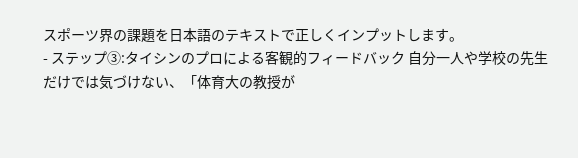スポーツ界の課題を日本語のテキストで正しくインプットします。
- ステップ③:タイシンのプロによる客観的フィードバック 自分一人や学校の先生だけでは気づけない、「体育大の教授が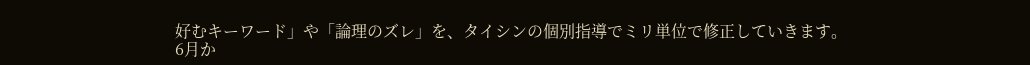好むキーワード」や「論理のズレ」を、タイシンの個別指導でミリ単位で修正していきます。
6月か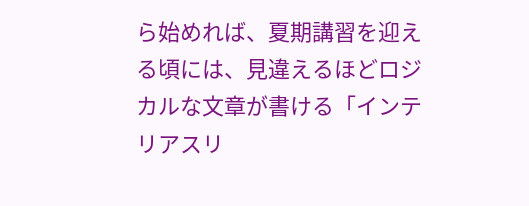ら始めれば、夏期講習を迎える頃には、見違えるほどロジカルな文章が書ける「インテリアスリ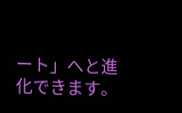ート」へと進化できます。